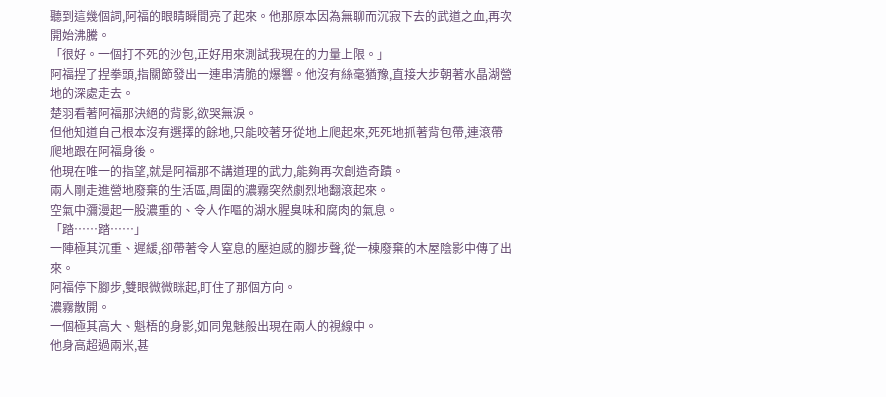聽到這幾個詞,阿福的眼睛瞬間亮了起來。他那原本因為無聊而沉寂下去的武道之血,再次開始沸騰。
「很好。一個打不死的沙包,正好用來測試我現在的力量上限。」
阿福捏了捏拳頭,指關節發出一連串清脆的爆響。他沒有絲毫猶豫,直接大步朝著水晶湖營地的深處走去。
楚羽看著阿福那決絕的背影,欲哭無淚。
但他知道自己根本沒有選擇的餘地,只能咬著牙從地上爬起來,死死地抓著背包帶,連滾帶爬地跟在阿福身後。
他現在唯一的指望,就是阿福那不講道理的武力,能夠再次創造奇蹟。
兩人剛走進營地廢棄的生活區,周圍的濃霧突然劇烈地翻滾起來。
空氣中瀰漫起一股濃重的、令人作嘔的湖水腥臭味和腐肉的氣息。
「踏……踏……」
一陣極其沉重、遲緩,卻帶著令人窒息的壓迫感的腳步聲,從一棟廢棄的木屋陰影中傳了出來。
阿福停下腳步,雙眼微微眯起,盯住了那個方向。
濃霧散開。
一個極其高大、魁梧的身影,如同鬼魅般出現在兩人的視線中。
他身高超過兩米,甚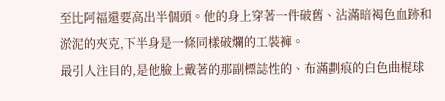至比阿福還要高出半個頭。他的身上穿著一件破舊、沾滿暗褐色血跡和淤泥的夾克,下半身是一條同樣破爛的工裝褲。
最引人注目的,是他臉上戴著的那副標誌性的、布滿劃痕的白色曲棍球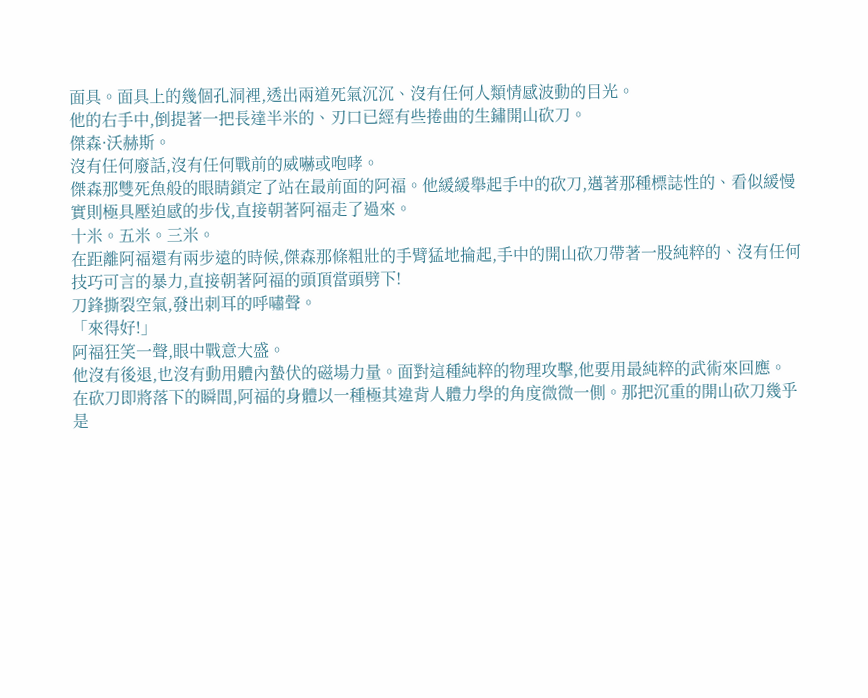面具。面具上的幾個孔洞裡,透出兩道死氣沉沉、沒有任何人類情感波動的目光。
他的右手中,倒提著一把長達半米的、刃口已經有些捲曲的生鏽開山砍刀。
傑森·沃赫斯。
沒有任何廢話,沒有任何戰前的威嚇或咆哮。
傑森那雙死魚般的眼睛鎖定了站在最前面的阿福。他緩緩舉起手中的砍刀,邁著那種標誌性的、看似緩慢實則極具壓迫感的步伐,直接朝著阿福走了過來。
十米。五米。三米。
在距離阿福還有兩步遠的時候,傑森那條粗壯的手臂猛地掄起,手中的開山砍刀帶著一股純粹的、沒有任何技巧可言的暴力,直接朝著阿福的頭頂當頭劈下!
刀鋒撕裂空氣,發出刺耳的呼嘯聲。
「來得好!」
阿福狂笑一聲,眼中戰意大盛。
他沒有後退,也沒有動用體內蟄伏的磁場力量。面對這種純粹的物理攻擊,他要用最純粹的武術來回應。
在砍刀即將落下的瞬間,阿福的身體以一種極其違背人體力學的角度微微一側。那把沉重的開山砍刀幾乎是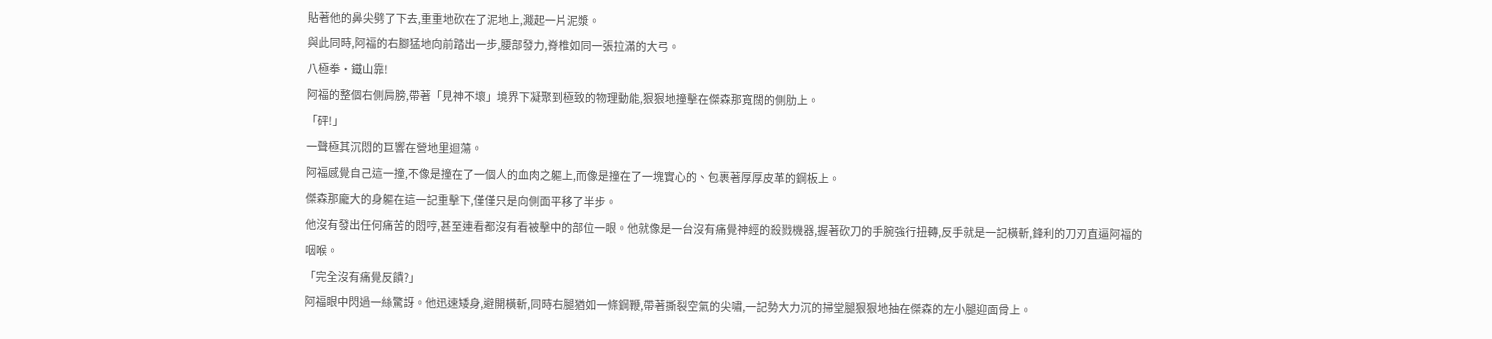貼著他的鼻尖劈了下去,重重地砍在了泥地上,濺起一片泥漿。
與此同時,阿福的右腳猛地向前踏出一步,腰部發力,脊椎如同一張拉滿的大弓。
八極拳·鐵山靠!
阿福的整個右側肩膀,帶著「見神不壞」境界下凝聚到極致的物理動能,狠狠地撞擊在傑森那寬闊的側肋上。
「砰!」
一聲極其沉悶的巨響在營地里迴蕩。
阿福感覺自己這一撞,不像是撞在了一個人的血肉之軀上,而像是撞在了一塊實心的、包裹著厚厚皮革的鋼板上。
傑森那龐大的身軀在這一記重擊下,僅僅只是向側面平移了半步。
他沒有發出任何痛苦的悶哼,甚至連看都沒有看被擊中的部位一眼。他就像是一台沒有痛覺神經的殺戮機器,握著砍刀的手腕強行扭轉,反手就是一記橫斬,鋒利的刀刃直逼阿福的咽喉。
「完全沒有痛覺反饋?」
阿福眼中閃過一絲驚訝。他迅速矮身,避開橫斬,同時右腿猶如一條鋼鞭,帶著撕裂空氣的尖嘯,一記勢大力沉的掃堂腿狠狠地抽在傑森的左小腿迎面骨上。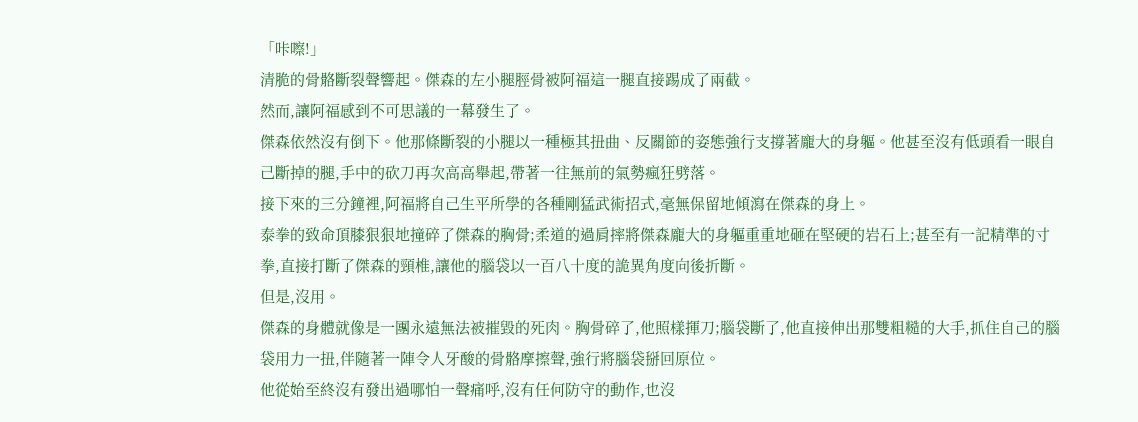「咔嚓!」
清脆的骨骼斷裂聲響起。傑森的左小腿脛骨被阿福這一腿直接踢成了兩截。
然而,讓阿福感到不可思議的一幕發生了。
傑森依然沒有倒下。他那條斷裂的小腿以一種極其扭曲、反關節的姿態強行支撐著龐大的身軀。他甚至沒有低頭看一眼自己斷掉的腿,手中的砍刀再次高高舉起,帶著一往無前的氣勢瘋狂劈落。
接下來的三分鐘裡,阿福將自己生平所學的各種剛猛武術招式,毫無保留地傾瀉在傑森的身上。
泰拳的致命頂膝狠狠地撞碎了傑森的胸骨;柔道的過肩摔將傑森龐大的身軀重重地砸在堅硬的岩石上;甚至有一記精準的寸拳,直接打斷了傑森的頸椎,讓他的腦袋以一百八十度的詭異角度向後折斷。
但是,沒用。
傑森的身體就像是一團永遠無法被摧毀的死肉。胸骨碎了,他照樣揮刀;腦袋斷了,他直接伸出那雙粗糙的大手,抓住自己的腦袋用力一扭,伴隨著一陣令人牙酸的骨骼摩擦聲,強行將腦袋掰回原位。
他從始至終沒有發出過哪怕一聲痛呼,沒有任何防守的動作,也沒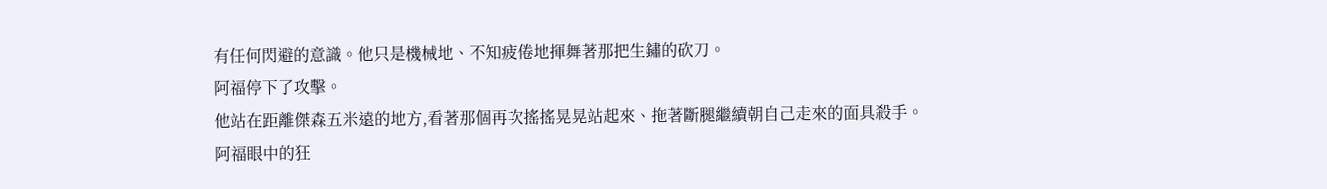有任何閃避的意識。他只是機械地、不知疲倦地揮舞著那把生鏽的砍刀。
阿福停下了攻擊。
他站在距離傑森五米遠的地方,看著那個再次搖搖晃晃站起來、拖著斷腿繼續朝自己走來的面具殺手。
阿福眼中的狂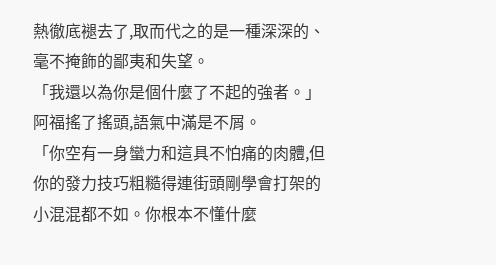熱徹底褪去了,取而代之的是一種深深的、毫不掩飾的鄙夷和失望。
「我還以為你是個什麼了不起的強者。」
阿福搖了搖頭,語氣中滿是不屑。
「你空有一身蠻力和這具不怕痛的肉體,但你的發力技巧粗糙得連街頭剛學會打架的小混混都不如。你根本不懂什麼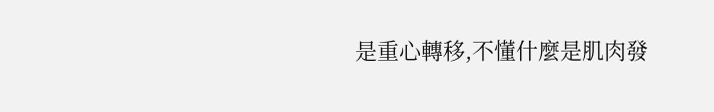是重心轉移,不懂什麼是肌肉發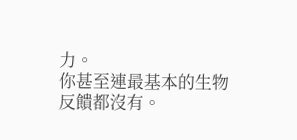力。
你甚至連最基本的生物反饋都沒有。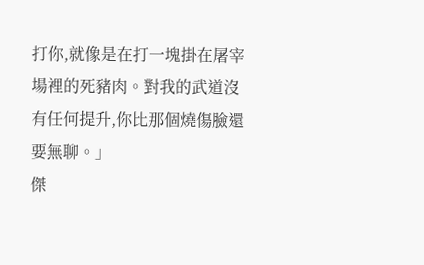打你,就像是在打一塊掛在屠宰場裡的死豬肉。對我的武道沒有任何提升,你比那個燒傷臉還要無聊。」
傑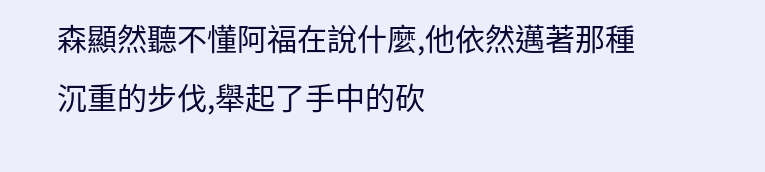森顯然聽不懂阿福在說什麼,他依然邁著那種沉重的步伐,舉起了手中的砍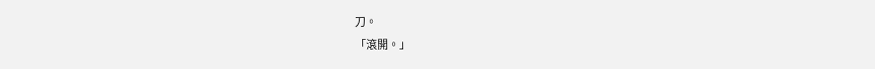刀。
「滾開。」